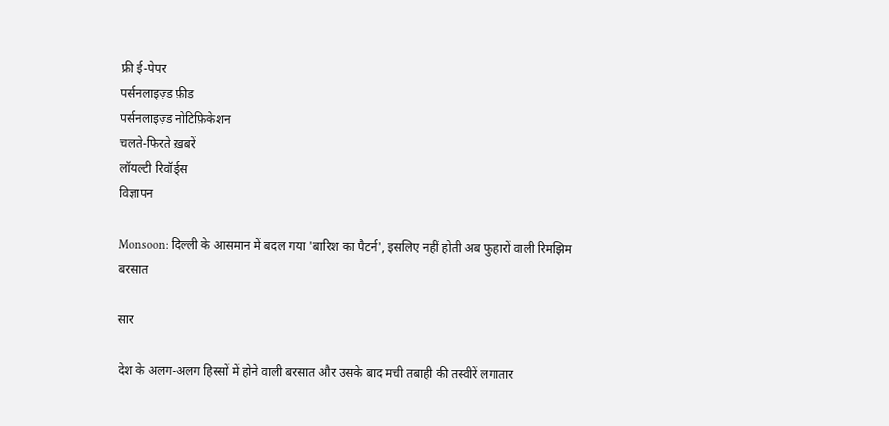फ्री ई-पेपर
पर्सनलाइज़्ड फ़ीड
पर्सनलाइज़्ड नोटिफ़िकेशन
चलते-फिरते ख़बरें
लॉयल्टी रिवॉर्ड्स
विज्ञापन

Monsoon: दिल्ली के आसमान में बदल गया 'बारिश का पैटर्न', इसलिए नहीं होती अब फुहारों वाली रिमझिम बरसात

सार

देश के अलग-अलग हिस्सों में होने वाली बरसात और उसके बाद मची तबाही की तस्वीरें लगातार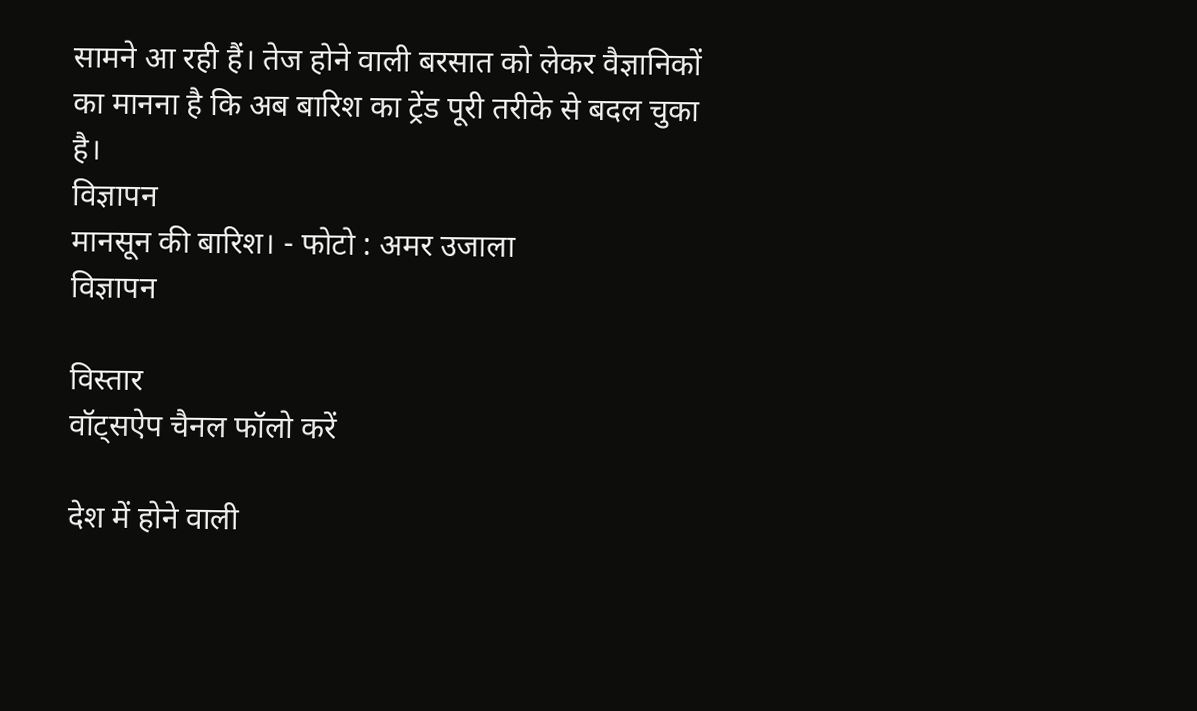सामने आ रही हैं। तेज होने वाली बरसात को लेकर वैज्ञानिकों का मानना है कि अब बारिश का ट्रेंड पूरी तरीके से बदल चुका है।
विज्ञापन
मानसून की बारिश। - फोटो : अमर उजाला
विज्ञापन

विस्तार
वॉट्सऐप चैनल फॉलो करें

देश में होने वाली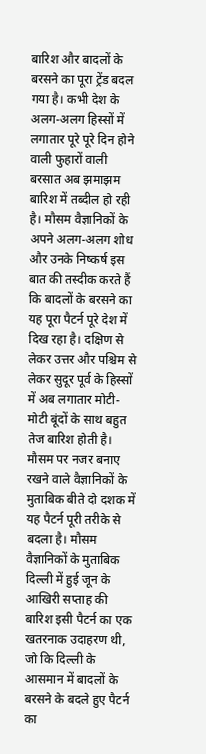बारिश और बादलों के बरसने का पूरा ट्रेंड बदल गया है। कभी देश के अलग-अलग हिस्सों में लगातार पूरे पूरे दिन होने वाली फुहारों वाली बरसात अब झमाझम बारिश में तब्दील हो रही है। मौसम वैज्ञानिकों के अपने अलग-अलग शोध और उनके निष्कर्ष इस बात की तस्दीक करते हैं कि बादलों के बरसने का यह पूरा पैटर्न पूरे देश में दिख रहा है। दक्षिण से लेकर उत्तर और पश्चिम से लेकर सुदूर पूर्व के हिस्सों में अब लगातार मोटी-मोटी बूंदों के साथ बहुत तेज बारिश होती है। मौसम पर नजर बनाए रखने वाले वैज्ञानिकों के मुताबिक बीते दो दशक में यह पैटर्न पूरी तरीके से बदला है। मौसम वैज्ञानिकों के मुताबिक दिल्ली में हुई जून के आखिरी सप्ताह की बारिश इसी पैटर्न का एक खतरनाक उदाहरण थी, जो कि दिल्ली के आसमान में बादलों के बरसने के बदले हुए पैटर्न का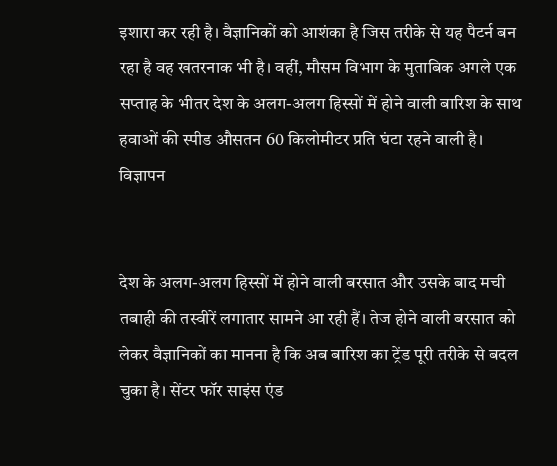इशारा कर रही है। वैज्ञानिकों को आशंका है जिस तरीके से यह पैटर्न बन रहा है वह खतरनाक भी है। वहीं, मौसम विभाग के मुताबिक अगले एक सप्ताह के भीतर देश के अलग-अलग हिस्सों में होने वाली बारिश के साथ हवाओं की स्पीड औसतन 60 किलोमीटर प्रति घंटा रहने वाली है।
विज्ञापन


देश के अलग-अलग हिस्सों में होने वाली बरसात और उसके बाद मची तबाही की तस्वीरें लगातार सामने आ रही हैं। तेज होने वाली बरसात को लेकर वैज्ञानिकों का मानना है कि अब बारिश का ट्रेंड पूरी तरीके से बदल चुका है। सेंटर फॉर साइंस एंड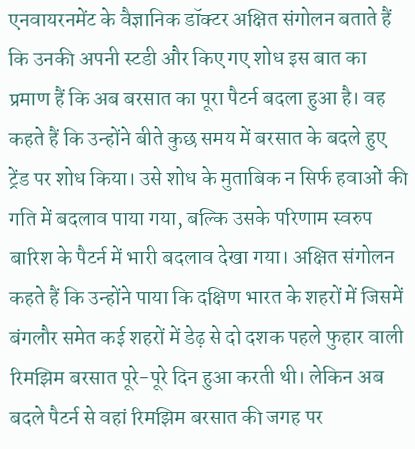एनवायरनमेंट के वैज्ञानिक डॉक्टर अक्षित संगोलन बताते हैं कि उनकी अपनी स्टडी और किए गए शोध इस बात का प्रमाण हैं कि अब बरसात का पूरा पैटर्न बदला हुआ है। वह कहते हैं कि उन्होंने बीते कुछ समय में बरसात के बदले हुए ट्रेंड पर शोध किया। उसे शोध के मुताबिक न सिर्फ हवाओं की गति में बदलाव पाया गया, बल्कि उसके परिणाम स्वरुप बारिश के पैटर्न में भारी बदलाव देखा गया। अक्षित संगोलन कहते हैं कि उन्होंने पाया कि दक्षिण भारत के शहरों में जिसमें बंगलौर समेत कई शहरों में डेढ़ से दो दशक पहले फुहार वाली रिमझिम बरसात पूरे-पूरे दिन हुआ करती थी। लेकिन अब बदले पैटर्न से वहां रिमझिम बरसात की जगह पर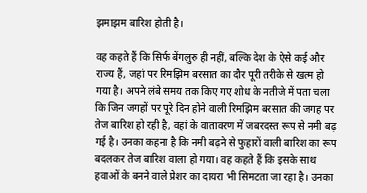झमाझम बारिश होती है।

वह कहते हैं कि सिर्फ बेंगलुरु ही नहीं, बल्कि देश के ऐसे कई और राज्य हैं, जहां पर रिमझिम बरसात का दौर पूरी तरीके से खत्म हो गया है। अपने लंबे समय तक किए गए शोध के नतीजे में पता चला कि जिन जगहों पर पूरे दिन होने वाली रिमझिम बरसात की जगह पर तेज बारिश हो रही है, वहां के वातावरण में जबरदस्त रूप से नमी बढ़ गई है। उनका कहना है कि नमी बढ़ने से फुहारों वाली बारिश का रूप बदलकर तेज बारिश वाला हो गया। वह कहते हैं कि इसके साथ हवाओं के बनने वाले प्रेशर का दायरा भी सिमटता जा रहा है। उनका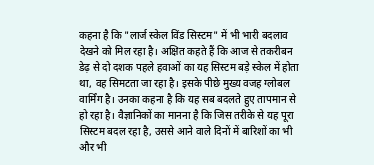कहना है कि "लार्ज स्केल विंड सिस्टम" में भी भारी बदलाव देखने को मिल रहा है। अक्षित कहते हैं कि आज से तकरीबन डेढ़ से दो दशक पहले हवाओं का यह सिस्टम बड़े स्केल में होता था, वह सिमटता जा रहा है। इसके पीछे मुख्य वजह ग्लोबल वार्मिंग है। उनका कहना है कि यह सब बदलते हुए तापमान से हो रहा है। वैज्ञानिकों का मानना है कि जिस तरीके से यह पूरा सिस्टम बदल रहा है, उससे आने वाले दिनों में बारिशों का भी और भी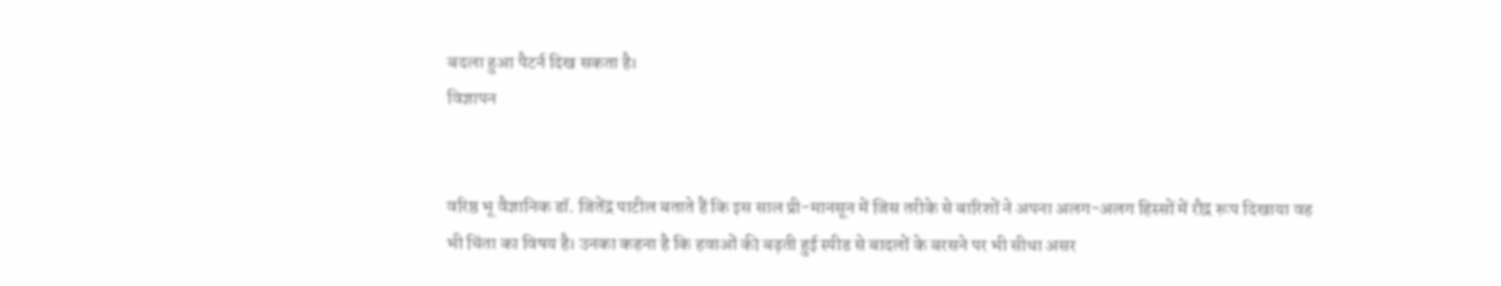बदला हुआ पैटर्न दिख सकता है।
विज्ञापन


वरिष्ठ भू वैज्ञानिक डॉ. जितेंद्र पाटील बताते हैं कि इस साल प्री-मानसून में जिस तरीके से बारिशों ने अपना अलग-अलग हिस्सों में रौद्र रूप दिखाया वह भी चिंता का विषय है। उनका कहना है कि हवाओं की बढ़ती हुई स्पीड से बादलों के बरसने पर भी सीधा असर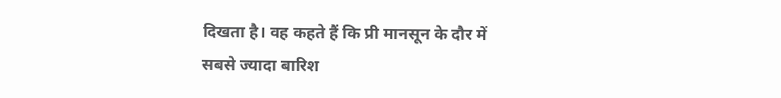दिखता है। वह कहते हैं कि प्री मानसून के दौर में सबसे ज्यादा बारिश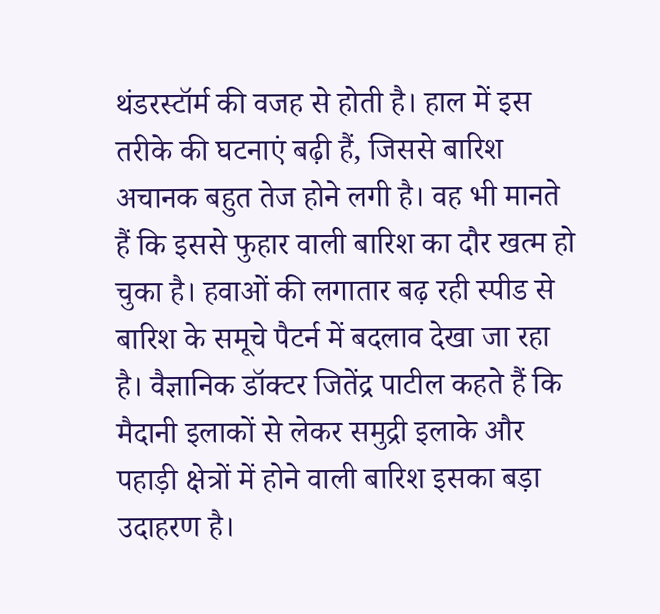थंडरस्टॉर्म की वजह से होती है। हाल में इस तरीके की घटनाएं बढ़ी हैं, जिससे बारिश अचानक बहुत तेज होने लगी है। वह भी मानते हैं कि इससे फुहार वाली बारिश का दौर खत्म हो चुका है। हवाओं की लगातार बढ़ रही स्पीड से बारिश के समूचे पैटर्न में बदलाव देखा जा रहा है। वैज्ञानिक डॉक्टर जितेंद्र पाटील कहते हैं कि मैदानी इलाकों से लेकर समुद्री इलाके और पहाड़ी क्षेत्रों में होने वाली बारिश इसका बड़ा उदाहरण है।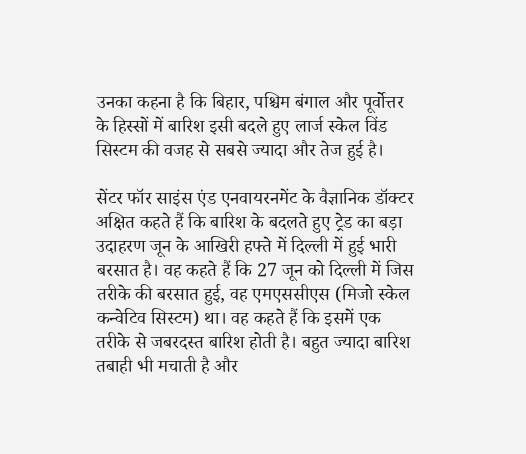उनका कहना है कि बिहार, पश्चिम बंगाल और पूर्वोत्तर के हिस्सों में बारिश इसी बदले हुए लार्ज स्केल विंड सिस्टम की वजह से सबसे ज्यादा और तेज हुई है।

सेंटर फॉर साइंस एंड एनवायरनमेंट के वैज्ञानिक डॉक्टर अक्षित कहते हैं कि बारिश के बदलते हुए ट्रेड का बड़ा उदाहरण जून के आखिरी हफ्ते में दिल्ली में हुई भारी बरसात है। वह कहते हैं कि 27 जून को दिल्ली में जिस तरीके की बरसात हुई, वह एमएससीएस (मिजो स्केल कन्वेटिव सिस्टम) था। वह कहते हैं कि इसमें एक तरीके से जबरदस्त बारिश होती है। बहुत ज्यादा बारिश तबाही भी मचाती है और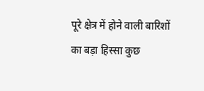पूरे क्षेत्र में होने वाली बारिशों का बड़ा हिस्सा कुछ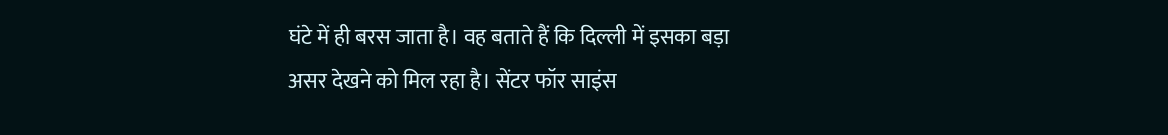घंटे में ही बरस जाता है। वह बताते हैं कि दिल्ली में इसका बड़ा असर देखने को मिल रहा है। सेंटर फॉर साइंस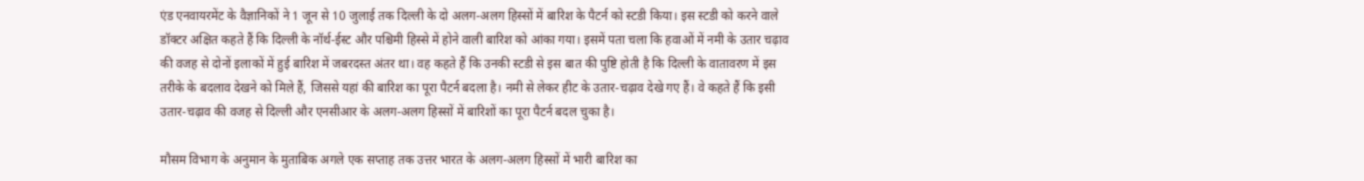एंड एनवायरमेंट के वैज्ञानिकों ने 1 जून से 10 जुलाई तक दिल्ली के दो अलग-अलग हिस्सों में बारिश के पैटर्न को स्टडी किया। इस स्टडी को करने वाले डॉक्टर अक्षित कहते हैं कि दिल्ली के नॉर्थ-ईस्ट और पश्चिमी हिस्से में होने वाली बारिश को आंका गया। इसमें पता चला कि हवाओं में नमी के उतार चढ़ाव की वजह से दोनों इलाकों में हुई बारिश में जबरदस्त अंतर था। वह कहते हैं कि उनकी स्टडी से इस बात की पुष्टि होती है कि दिल्ली के वातावरण में इस तरीके के बदलाव देखने को मिले हैं, जिससे यहां की बारिश का पूरा पैटर्न बदला है। नमी से लेकर हीट के उतार-चढ़ाव देखे गए हैं। वे कहते हैं कि इसी उतार-चढ़ाव की वजह से दिल्ली और एनसीआर के अलग-अलग हिस्सों में बारिशों का पूरा पैटर्न बदल चुका है।

मौसम विभाग के अनुमान के मुताबिक अगले एक सप्ताह तक उत्तर भारत के अलग-अलग हिस्सों में भारी बारिश का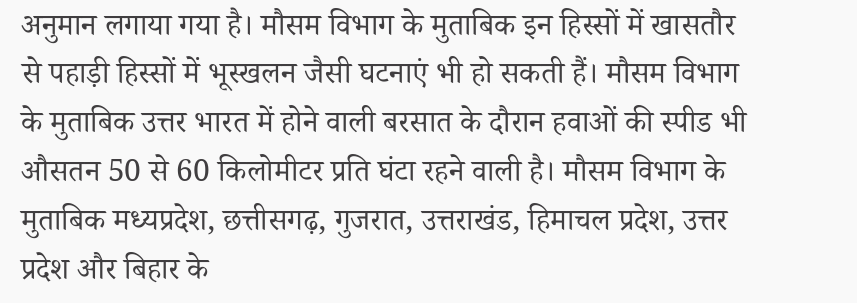अनुमान लगाया गया है। मौसम विभाग के मुताबिक इन हिस्सों में खासतौर से पहाड़ी हिस्सों में भूस्खलन जैसी घटनाएं भी हो सकती हैं। मौसम विभाग के मुताबिक उत्तर भारत में होने वाली बरसात के दौरान हवाओं की स्पीड भी औसतन 50 से 60 किलोमीटर प्रति घंटा रहने वाली है। मौसम विभाग के मुताबिक मध्यप्रदेश, छत्तीसगढ़, गुजरात, उत्तराखंड, हिमाचल प्रदेश, उत्तर प्रदेश और बिहार के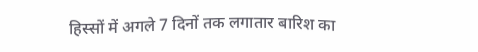हिस्सों में अगले 7 दिनों तक लगातार बारिश का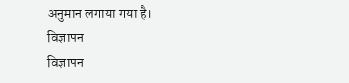अनुमान लगाया गया है।
विज्ञापन
विज्ञापन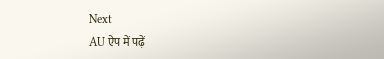Next
AU ऐप में पढ़ें